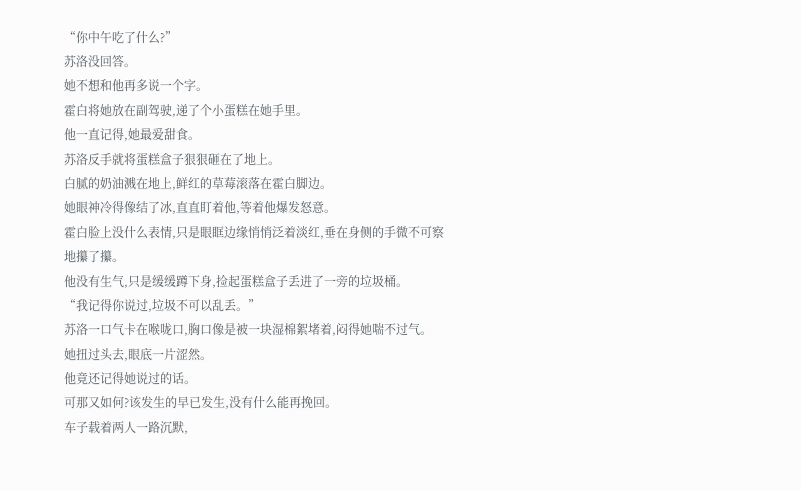“你中午吃了什么?”
苏洛没回答。
她不想和他再多说一个字。
霍白将她放在副驾驶,递了个小蛋糕在她手里。
他一直记得,她最爱甜食。
苏洛反手就将蛋糕盒子狠狠砸在了地上。
白腻的奶油溅在地上,鲜红的草莓滚落在霍白脚边。
她眼神冷得像结了冰,直直盯着他,等着他爆发怒意。
霍白脸上没什么表情,只是眼眶边缘悄悄泛着淡红,垂在身侧的手微不可察地攥了攥。
他没有生气,只是缓缓蹲下身,捡起蛋糕盒子丢进了一旁的垃圾桶。
“我记得你说过,垃圾不可以乱丢。”
苏洛一口气卡在喉咙口,胸口像是被一块湿棉絮堵着,闷得她喘不过气。
她扭过头去,眼底一片涩然。
他竟还记得她说过的话。
可那又如何?该发生的早已发生,没有什么能再挽回。
车子载着两人一路沉默,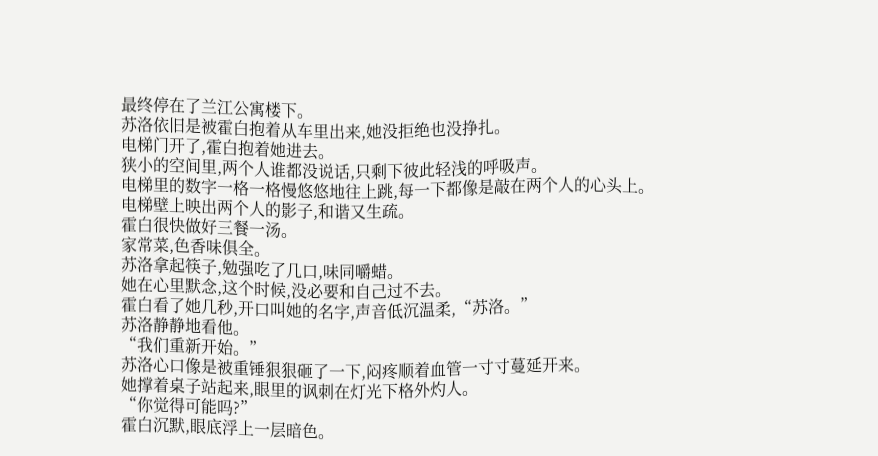最终停在了兰江公寓楼下。
苏洛依旧是被霍白抱着从车里出来,她没拒绝也没挣扎。
电梯门开了,霍白抱着她进去。
狭小的空间里,两个人谁都没说话,只剩下彼此轻浅的呼吸声。
电梯里的数字一格一格慢悠悠地往上跳,每一下都像是敲在两个人的心头上。
电梯壁上映出两个人的影子,和谐又生疏。
霍白很快做好三餐一汤。
家常菜,色香味俱全。
苏洛拿起筷子,勉强吃了几口,味同嚼蜡。
她在心里默念,这个时候,没必要和自己过不去。
霍白看了她几秒,开口叫她的名字,声音低沉温柔,“苏洛。”
苏洛静静地看他。
“我们重新开始。”
苏洛心口像是被重锤狠狠砸了一下,闷疼顺着血管一寸寸蔓延开来。
她撑着桌子站起来,眼里的讽刺在灯光下格外灼人。
“你觉得可能吗?”
霍白沉默,眼底浮上一层暗色。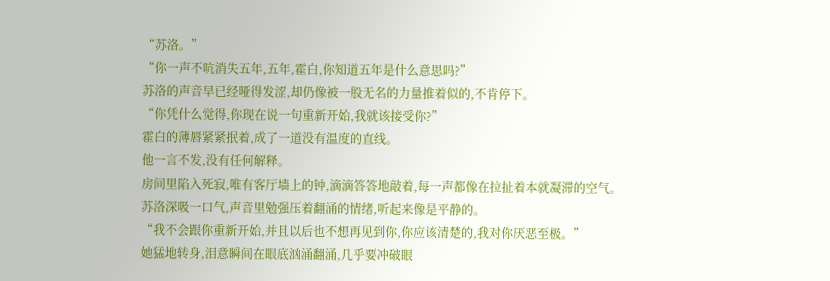“苏洛。”
“你一声不吭消失五年,五年,霍白,你知道五年是什么意思吗?”
苏洛的声音早已经哑得发涩,却仍像被一股无名的力量推着似的,不肯停下。
“你凭什么觉得,你现在说一句重新开始,我就该接受你?”
霍白的薄唇紧紧抿着,成了一道没有温度的直线。
他一言不发,没有任何解释。
房间里陷入死寂,唯有客厅墙上的钟,滴滴答答地敲着,每一声都像在拉扯着本就凝滞的空气。
苏洛深吸一口气,声音里勉强压着翻涌的情绪,听起来像是平静的。
“我不会跟你重新开始,并且以后也不想再见到你,你应该清楚的,我对你厌恶至极。”
她猛地转身,泪意瞬间在眼底汹涌翻涌,几乎要冲破眼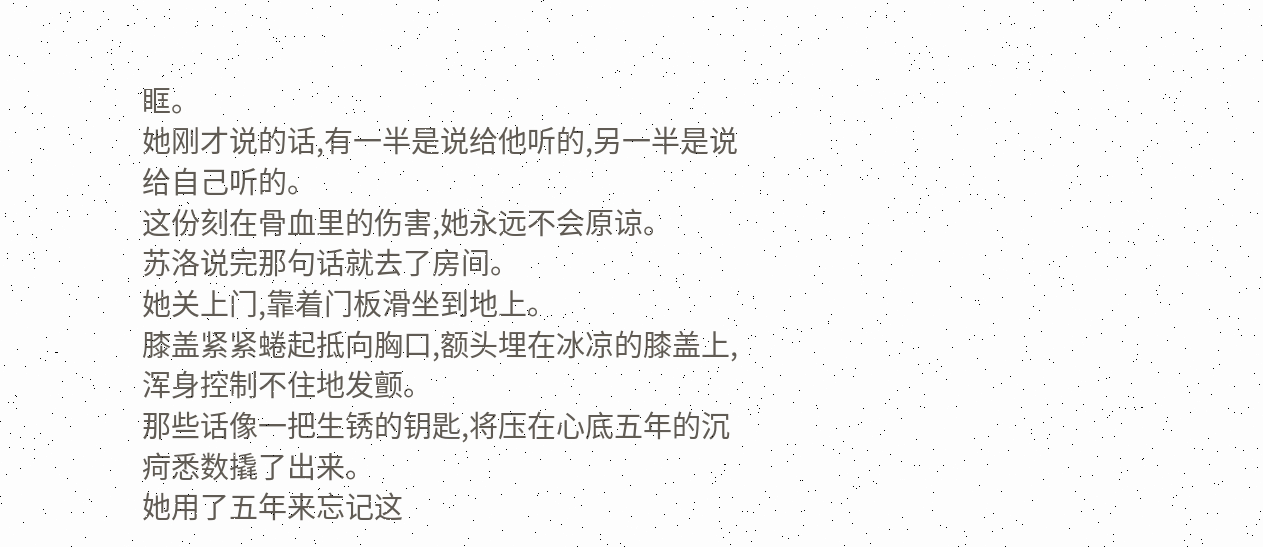眶。
她刚才说的话,有一半是说给他听的,另一半是说给自己听的。
这份刻在骨血里的伤害,她永远不会原谅。
苏洛说完那句话就去了房间。
她关上门,靠着门板滑坐到地上。
膝盖紧紧蜷起抵向胸口,额头埋在冰凉的膝盖上,浑身控制不住地发颤。
那些话像一把生锈的钥匙,将压在心底五年的沉疴悉数撬了出来。
她用了五年来忘记这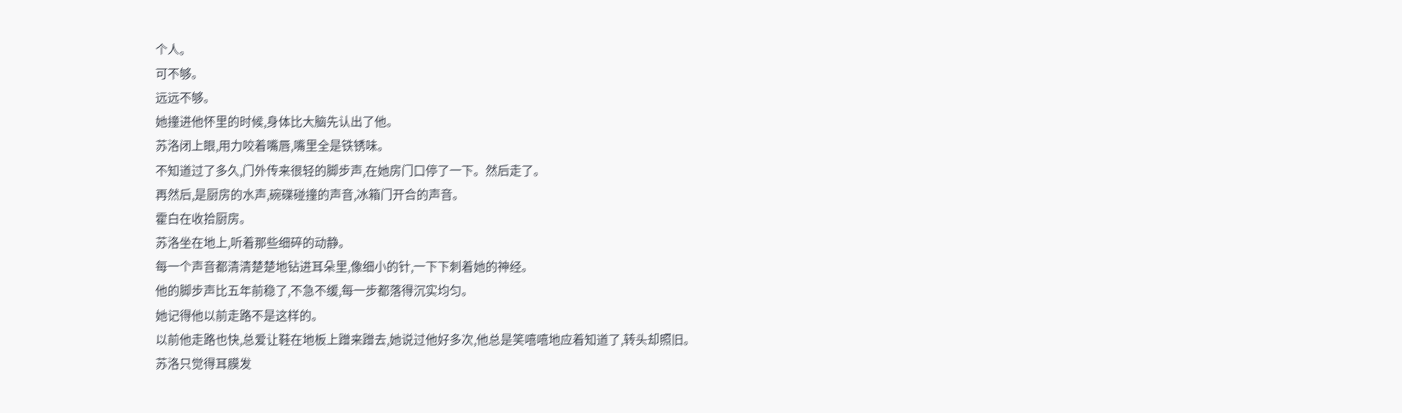个人。
可不够。
远远不够。
她撞进他怀里的时候,身体比大脑先认出了他。
苏洛闭上眼,用力咬着嘴唇,嘴里全是铁锈味。
不知道过了多久,门外传来很轻的脚步声,在她房门口停了一下。然后走了。
再然后,是厨房的水声,碗碟碰撞的声音,冰箱门开合的声音。
霍白在收拾厨房。
苏洛坐在地上,听着那些细碎的动静。
每一个声音都清清楚楚地钻进耳朵里,像细小的针,一下下刺着她的神经。
他的脚步声比五年前稳了,不急不缓,每一步都落得沉实均匀。
她记得他以前走路不是这样的。
以前他走路也快,总爱让鞋在地板上蹭来蹭去,她说过他好多次,他总是笑嘻嘻地应着知道了,转头却照旧。
苏洛只觉得耳膜发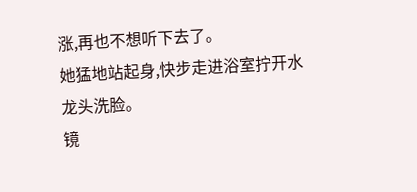涨,再也不想听下去了。
她猛地站起身,快步走进浴室拧开水龙头洗脸。
镜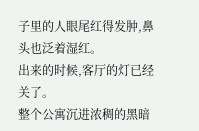子里的人眼尾红得发肿,鼻头也泛着湿红。
出来的时候,客厅的灯已经关了。
整个公寓沉进浓稠的黑暗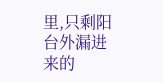里,只剩阳台外漏进来的